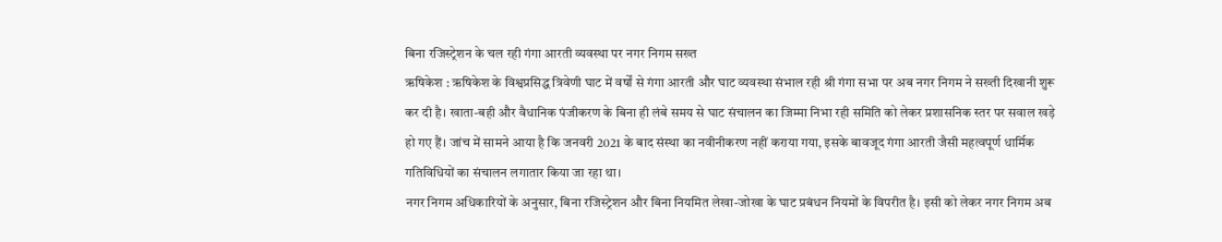बिना रजिस्ट्रेशन के चल रही गंगा आरती व्यवस्था पर नगर निगम सख्त
ऋषिकेश : ऋषिकेश के विश्वप्रसिद्ध त्रिवेणी घाट में वर्षों से गंगा आरती और घाट व्यवस्था संभाल रही श्री गंगा सभा पर अब नगर निगम ने सख्ती दिखानी शुरू कर दी है। खाता-बही और वैधानिक पंजीकरण के बिना ही लंबे समय से घाट संचालन का जिम्मा निभा रही समिति को लेकर प्रशासनिक स्तर पर सवाल खड़े हो गए हैं। जांच में सामने आया है कि जनवरी 2021 के बाद संस्था का नवीनीकरण नहीं कराया गया, इसके बावजूद गंगा आरती जैसी महत्वपूर्ण धार्मिक गतिविधियों का संचालन लगातार किया जा रहा था।
नगर निगम अधिकारियों के अनुसार, बिना रजिस्ट्रेशन और बिना नियमित लेखा-जोखा के घाट प्रबंधन नियमों के विपरीत है। इसी को लेकर नगर निगम अब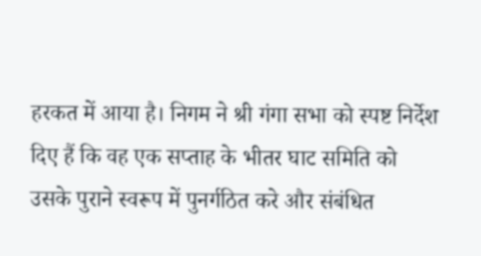हरकत में आया है। निगम ने श्री गंगा सभा को स्पष्ट निर्देश दिए हैं कि वह एक सप्ताह के भीतर घाट समिति को उसके पुराने स्वरूप में पुनर्गठित करे और संबंधित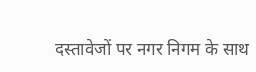दस्तावेजों पर नगर निगम के साथ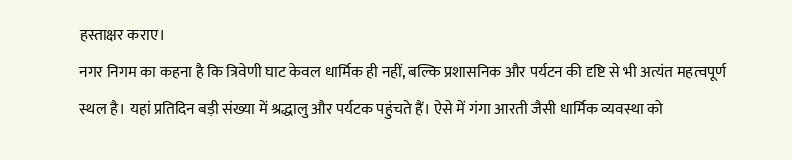हस्ताक्षर कराए।
नगर निगम का कहना है कि त्रिवेणी घाट केवल धार्मिक ही नहीं, बल्कि प्रशासनिक और पर्यटन की दृष्टि से भी अत्यंत महत्वपूर्ण स्थल है। यहां प्रतिदिन बड़ी संख्या में श्रद्धालु और पर्यटक पहुंचते हैं। ऐसे में गंगा आरती जैसी धार्मिक व्यवस्था को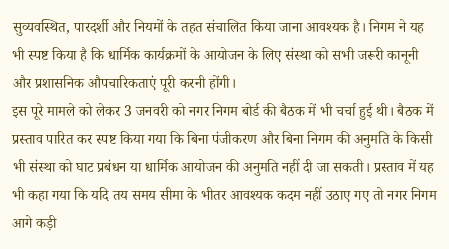सुव्यवस्थित, पारदर्शी और नियमों के तहत संचालित किया जाना आवश्यक है। निगम ने यह भी स्पष्ट किया है कि धार्मिक कार्यक्रमों के आयोजन के लिए संस्था को सभी जरूरी कानूनी और प्रशासनिक औपचारिकताएं पूरी करनी होंगी।
इस पूरे मामले को लेकर 3 जनवरी को नगर निगम बोर्ड की बैठक में भी चर्चा हुई थी। बैठक में प्रस्ताव पारित कर स्पष्ट किया गया कि बिना पंजीकरण और बिना निगम की अनुमति के किसी भी संस्था को घाट प्रबंधन या धार्मिक आयोजन की अनुमति नहीं दी जा सकती। प्रस्ताव में यह भी कहा गया कि यदि तय समय सीमा के भीतर आवश्यक कदम नहीं उठाए गए तो नगर निगम आगे कड़ी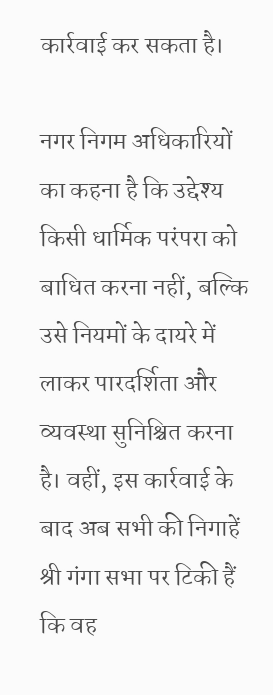कार्रवाई कर सकता है।

नगर निगम अधिकारियों का कहना है कि उद्देश्य किसी धार्मिक परंपरा को बाधित करना नहीं, बल्कि उसे नियमों के दायरे में लाकर पारदर्शिता और व्यवस्था सुनिश्चित करना है। वहीं, इस कार्रवाई के बाद अब सभी की निगाहें श्री गंगा सभा पर टिकी हैं कि वह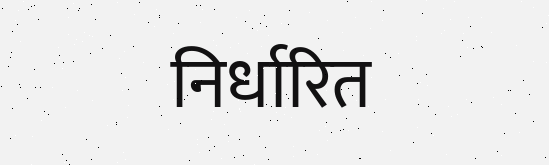निर्धारित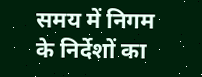समय में निगम के निर्देशों का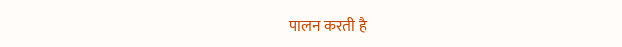पालन करती है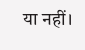या नहीं।